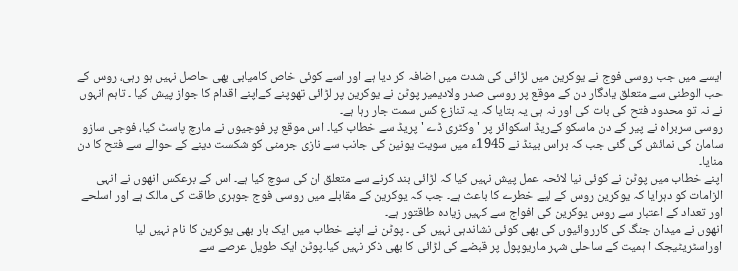ایسے میں جب روسی فوج نے یوکرین میں لڑائی کی شدت میں اضافہ کر دیا ہے اور اسے کوئی خاص کامیابی بھی حاصل نہیں ہو رہی، روس کے حب الوطنی سے متعلق یادگار دن کے موقع پر روسی صدر ولادیمیر پوٹن نے یوکرین پر لڑائی تھوپنے کےاپنے اقدام کا جواز پیش کیا ۔ تاہم انہوں نے نہ تو محدود فتح کی بات کی اور نہ ہی یہ بتایا کہ یہ تنازع کس سمت جار رہا ہے۔
روسی سربراہ نے پیر کے دن ماسکو کےریڈ اسکوائر پر 'وکٹری ڈے 'پریڈ سے خطاب کیا۔ اس موقع پر فوجیوں نے مارچ پاسٹ کیا، فوجی سازو سامان کی نمائش کی گئی جب کہ براس بینڈ نے 1945ء میں سویت یونین کی جانب سے نازی جرمنی کو شکست دینے کے حوالے سے فتح کا دن منایا۔
اپنے خطاب میں پوٹن نے کوئی نیا لائحہ عمل پیش نہیں کیا کہ لڑائی بند کرنے سے متعلق ان کی سوچ کیا ہے۔ اس کے برعکس انھوں نے انہی الزامات کو دہرایا کہ یوکرین روس کے لیے خطرے کا باعث ہے۔ جب کہ یوکرین کے مقابلے میں روسی فوج جوہری طاقت کی مالک ہے اور اسلحے اور تعداد کے اعتبار سے روس یوکرین کی افواج سے کہیں زیادہ طاقتور ہے۔
انھوں نے میدان جنگ کی کارروائیوں کی بھی کوئی نشاندہی نہیں کی ۔ پوٹن نے اپنے خطاب میں ایک بار بھی یوکرین کا نام نہیں لیا اوراسٹریٹیجک ا ہمیت کے ساحلی شہر ماریوپول پر قبضے کی لڑائی کا بھی ذکر نہیں کیا۔پوٹن ایک طویل عرصے سے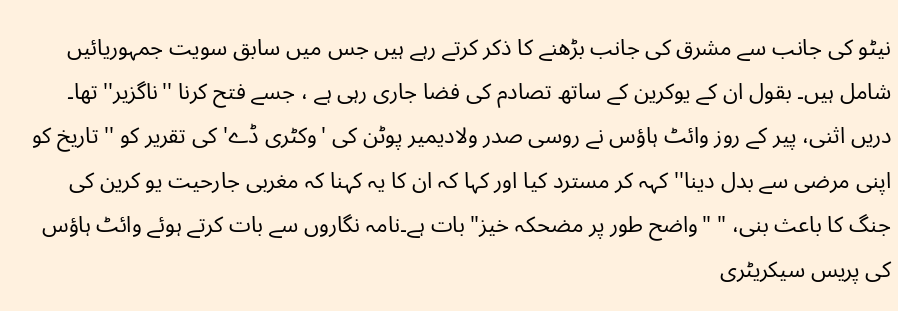نیٹو کی جانب سے مشرق کی جانب بڑھنے کا ذکر کرتے رہے ہیں جس میں سابق سویت جمہوریائیں شامل ہیں۔ بقول ان کے یوکرین کے ساتھ تصادم کی فضا جاری رہی ہے ، جسے فتح کرنا ''ناگزیر'' تھا۔
دریں اثنی، پیر کے روز وائٹ ہاؤس نے روسی صدر ولادیمیر پوٹن کی 'وکٹری ڈے' کی تقریر کو '' تاریخ کو اپنی مرضی سے بدل دینا'' کہہ کر مسترد کیا اور کہا کہ ان کا یہ کہنا کہ مغربی جارحیت یو کرین کی جنگ کا باعث بنی، " "واضح طور پر مضحکہ خیز" بات ہے۔نامہ نگاروں سے بات کرتے ہوئے وائٹ ہاؤس کی پریس سیکریٹری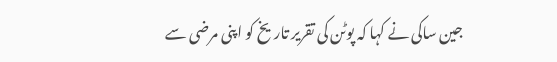جین ساکی نے کہا کہ پوٹن کی تقریر تاریخ کو اپنی مرضی سے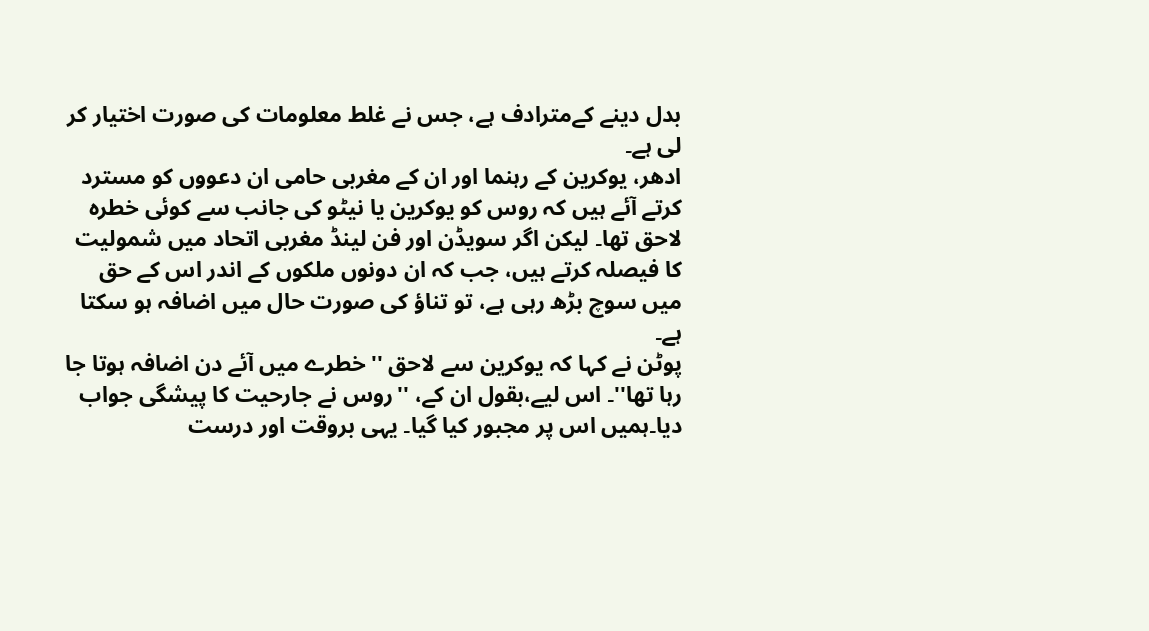بدل دینے کےمترادف ہے، جس نے غلط معلومات کی صورت اختیار کر لی ہے۔
ادھر، یوکرین کے رہنما اور ان کے مغربی حامی ان دعووں کو مسترد کرتے آئے ہیں کہ روس کو یوکرین یا نیٹو کی جانب سے کوئی خطرہ لاحق تھا۔ لیکن اگر سویڈن اور فن لینڈ مغربی اتحاد میں شمولیت کا فیصلہ کرتے ہیں، جب کہ ان دونوں ملکوں کے اندر اس کے حق میں سوچ بڑھ رہی ہے، تو تناؤ کی صورت حال میں اضافہ ہو سکتا ہے۔
پوٹن نے کہا کہ یوکرین سے لاحق ''خطرے میں آئے دن اضافہ ہوتا جا رہا تھا''۔ اس لیے،بقول ان کے، ''روس نے جارحیت کا پیشگی جواب دیا۔ہمیں اس پر مجبور کیا گیا۔ یہی بروقت اور درست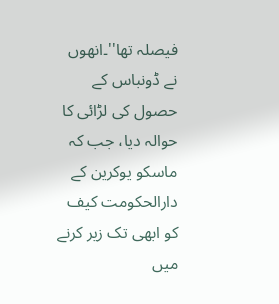فیصلہ تھا''۔انھوں نے ڈونباس کے حصول کی لڑائی کا حوالہ دیا، جب کہ ماسکو یوکرین کے دارالحکومت کیف کو ابھی تک زیر کرنے میں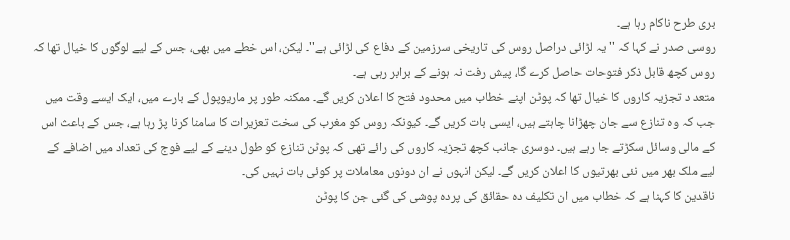بری طرح ناکام رہا ہے۔
روسی صدر نے کہا کہ ''یہ لڑائی دراصل روس کی تاریخی سرزمین کے دفاع کی لڑائی ہے''۔ لیکن، اس خطے میں بھی، جس کے لیے لوگوں کا خیال تھا کہ روس کچھ قابل ذکر فتوحات حاصل کرے گا، پیش رفت نہ ہونے کے برابر رہی ہے۔
متعد د تجزیہ کاروں کا خیال تھا کہ پوٹن اپنے خطاب میں محدود فتح کا اعلان کریں گے۔ ممکنہ طور پر ماریوپول کے بارے میں، ایک ایسے وقت میں جب کہ وہ تنازع سے جان چھڑانا چاہتے ہیں، ایسی بات کریں گے۔ کیونکہ روس کو مغرب کی سخت تعزیرات کا سامنا کرنا پڑ رہا ہے، جس کے باعث اس کے مالی وسائل سکڑتے جا رہے ہیں۔ دوسری جانب کچھ تجزیہ کاروں کی رائے تھی کہ پوٹن تنازع کو طول دینے کے لیے فوج کی تعداد میں اضافے کے لیے ملک بھر میں نئی بھرتیوں کا اعلان کریں گے۔ لیکن انہوں نے ان دونوں معاملات پر کوئی بات نہیں کی۔
ناقدین کا کہنا ہے کہ خطاب میں ان تکلیف دہ حقائق کی پردہ پوشی کی گئی جن کا پوٹن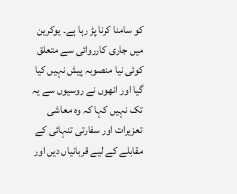کو سامنا کرنا پڑ رہا ہے۔ یوکرین میں جاری کارروائی سے متعلق کوئی نیا منصوبہ پیش نہیں کیا گیا اور انھوں نے روسیوں سے یہ تک نہیں کہا کہ وہ معاشی تعزیرات اور سفارتی تنہائی کے مقابلے کے لیے قربانیاں دیں اور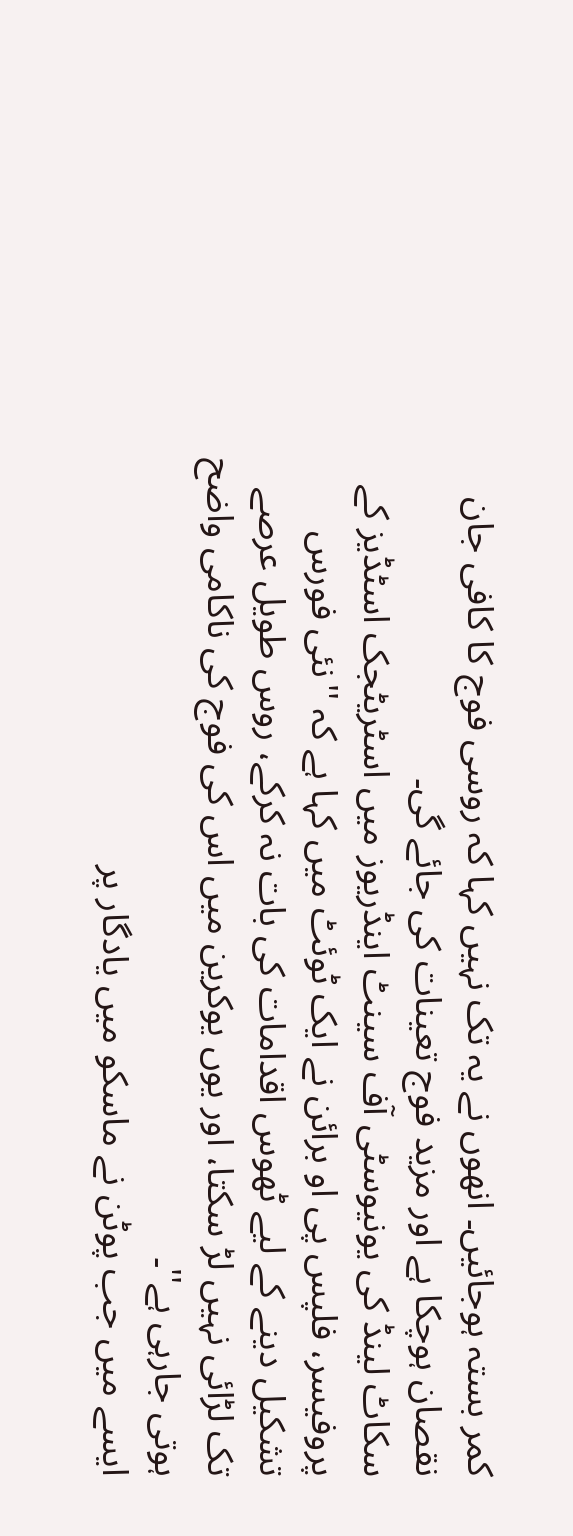کمر بستہ ہوجائیں۔ انھوں نے یہ تک نہیں کہا کہ روسی فوج کا کافی جان نقصان ہوچکا ہے اور مزید فوج تعینات کی جائے گی۔
سکاٹ لینڈ کی یونیوسٹی آف سینٹ اینڈریوز میں اسٹریٹجک اسٹڈیز کے پروفیسر، فلپس پی او برائن نے ایک ٹوئٹ میں کہا ہے کہ ''نئی فورس تشکیل دینے کے لیے ٹھوس اقدامات کی بات نہ کرکے، روس طویل عرصے تک لڑائی نہیں لڑ سکتا، اور یوں یوکرین میں اس کی فوج کی ناکامی واضح ہوتی جارہی ہے''۔
ایسے میں جب پوٹن نے ماسکو میں یادگار پر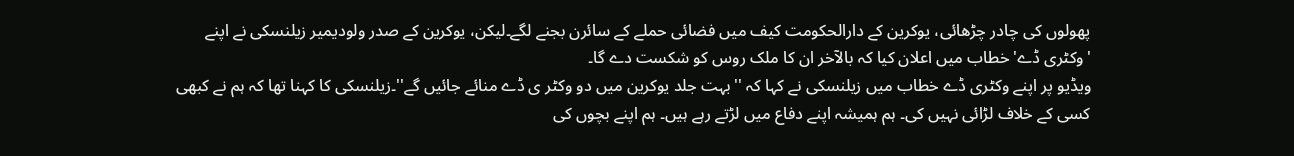پھولوں کی چادر چڑھائی، یوکرین کے دارالحکومت کیف میں فضائی حملے کے سائرن بجنے لگے۔لیکن، یوکرین کے صدر ولودیمیر زیلنسکی نے اپنے 'وکٹری ڈے' خطاب میں اعلان کیا کہ بالآخر ان کا ملک روس کو شکست دے گا۔
ویڈیو پر اپنے وکٹری ڈے خطاب میں زیلنسکی نے کہا کہ ''بہت جلد یوکرین میں دو وکٹر ی ڈے منائے جائیں گے''۔زیلنسکی کا کہنا تھا کہ ہم نے کبھی کسی کے خلاف لڑائی نہیں کی۔ ہم ہمیشہ اپنے دفاع میں لڑتے رہے ہیں۔ ہم اپنے بچوں کی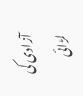آزادی کی لڑائی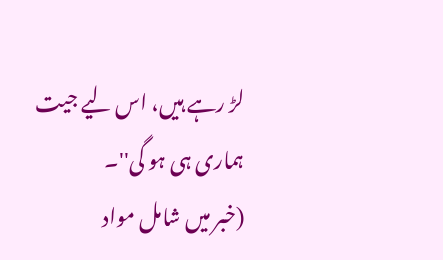لڑ رہے ہیں، اس لیے جیت ہماری ہی ہو گی''۔
(خبر میں شامل مواد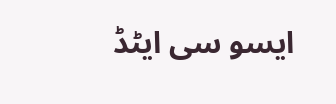ایسو سی ایٹڈ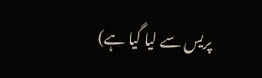پریس سے لیا گیا ہے)